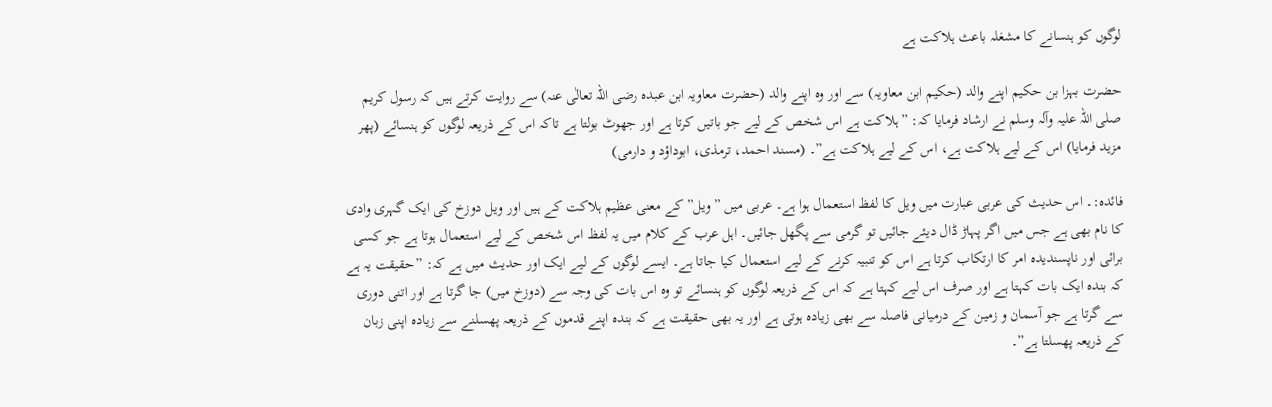لوگوں کو ہنسانے کا مشغلہ باعث ہلاکت ہے

حضرت بہزا بن حکیم اپنے والد (حکیم ابن معاویہ) سے اور وہ اپنے والد (حضرت معاویہ ابن عبدہ رضی اللہ تعالٰی عنہ) سے روایت کرتے ہیں کہ رسول کریم صلی اللہ علیہ وآلہ وسلم نے ارشاد فرمایا کہ: ”ہلاکت ہے اس شخص کے لیے جو باتیں کرتا ہے اور جھوٹ بولتا ہے تاکہ اس کے ذریعہ لوگوں کو ہنسائے (پھر مزید فرمایا) اس کے لیے ہلاکت ہے، اس کے لیے ہلاکت ہے”۔ (مسند احمد، ترمذی، ابوداؤد و دارمی)

فائدہ:۔ اس حدیث کی عربی عبارت میں ویل کا لفظ استعمال ہوا ہے۔ عربی میں ”ویل” کے معنی عظیم ہلاکت کے ہیں اور ویل دوزخ کی ایک گہری وادی کا نام بھی ہے جس میں اگر پہاڑ ڈال دیئے جائیں تو گرمی سے پگھل جائیں۔ اہل عرب کے کلام میں یہ لفظ اس شخص کے لیے استعمال ہوتا ہے جو کسی برائی اور ناپسندیدہ امر کا ارتکاب کرتا ہے اس کو تنبیہ کرنے کے لیے استعمال کیا جاتا ہے۔ ایسے لوگوں کے لیے ایک اور حدیث میں ہے کہ: ”حقیقت یہ ہے کہ بندہ ایک بات کہتا ہے اور صرف اس لیے کہتا ہے کہ اس کے ذریعہ لوگوں کو ہنسائے تو وہ اس بات کی وجہ سے (دوزخ میں) جا گرتا ہے اور اتنی دوری سے گرتا ہے جو آسمان و زمین کے درمیانی فاصلہ سے بھی زیادہ ہوتی ہے اور یہ بھی حقیقت ہے کہ بندہ اپنے قدموں کے ذریعہ پھسلنے سے زیادہ اپنی زبان کے ذریعہ پھسلتا ہے”۔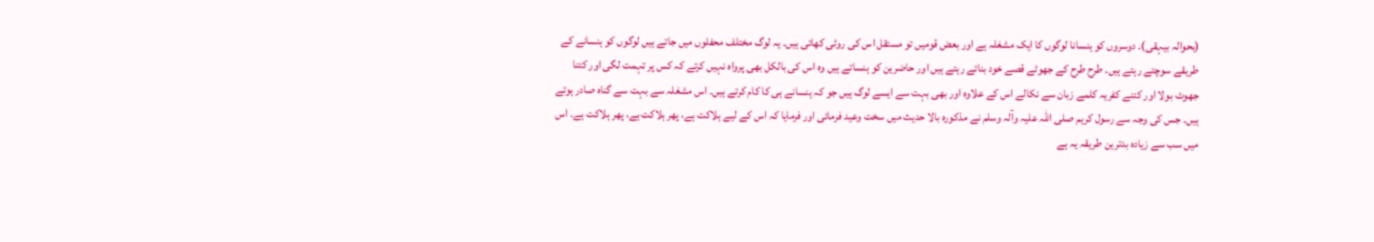(بحوالہ بیہقی)۔ دوسروں کو ہنسانا لوگوں کا ایک مشغلہ ہے اور بعض قومیں تو مستقل اس کی روٹی کھاتی ہیں۔ یہ لوگ مختلف محفلوں میں جاتے ہیں لوگوں کو ہنسانے کے طریقے سوچتے رہتے ہیں۔ طرح طرح کے جھوٹے قصے خود بناتے رہتے ہیں اور حاضرین کو ہنساتے ہیں وہ اس کی بالکل بھی پرواہ نہیں کرتے کہ کس پر تہمت لگی اور کتنا جھوٹ بولا اور کتنے کفریہ کلمے زبان سے نکالے اس کے علاوہ اور بھی بہت سے ایسے لوگ ہیں جو کہ ہنسانے ہی کا کام کرتے ہیں۔ اس مشغلہ سے بہت سے گناہ صادر ہوتے ہیں۔ جس کی وجہ سے رسول کریم صلی اللہ علیہ وآلہ وسلم نے مذکورہ بالا حدیث میں سخت وعید فرمائی اور فرمایا کہ اس کے لیے ہلاکت ہے، پھر ہلاکت ہے، پھر ہلاکت ہے۔ اس میں سب سے زیادہ بدترین طریقہ یہ ہے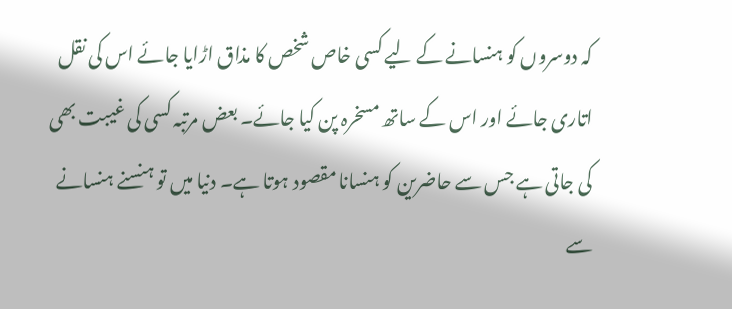کہ دوسروں کو ہنسانے کے لیے کسی خاص شخص کا مذاق اڑایا جائے اس کی نقل اتاری جائے اور اس کے ساتھ مسخرہ پن کیا جائے۔ بعض مرتبہ کسی کی غیبت بھی کی جاتی ہے جس سے حاضرین کو ہنسانا مقصود ہوتا ہے۔ دنیا میں تو ہنسنے ہنسانے سے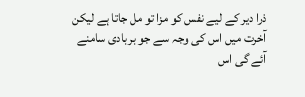ذرا دیر کے لیے نفس کو مزا تو مل جاتا ہے لیکن آخرت میں اس کی وجہ سے جو بربادی سامنے آئے گی اس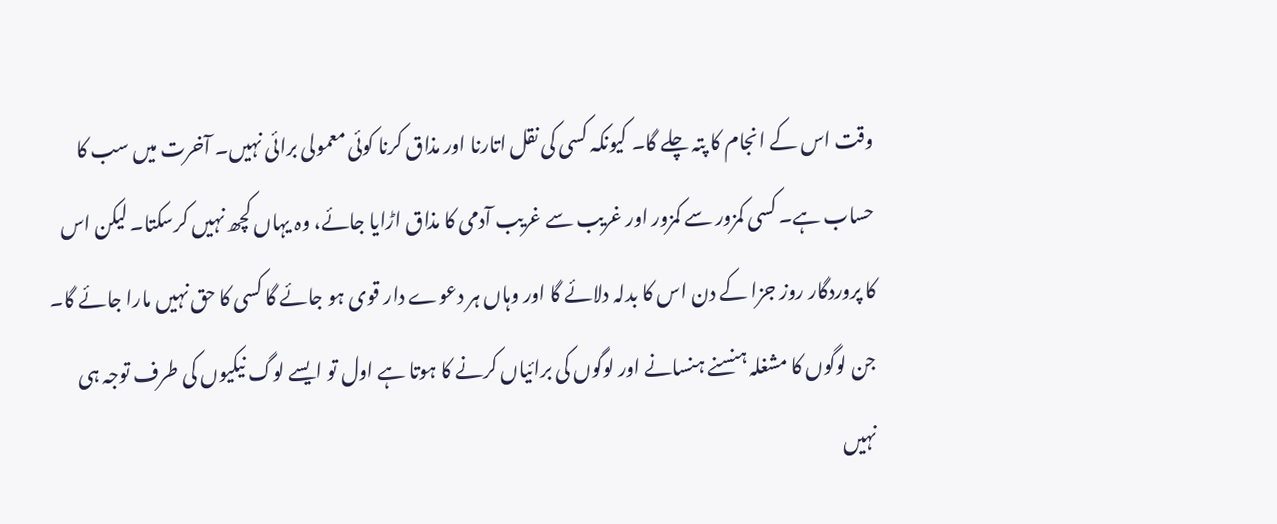وقت اس کے انجام کا پتہ چلے گا۔ کیونکہ کسی کی نقل اتارنا اور مذاق کرنا کوئی معمولی برائی نہیں۔ آخرت میں سب کا حساب ہے۔ کسی کمزور سے کمزور اور غریب سے غریب آدمی کا مذاق اڑایا جائے، وہ یہاں کچھ نہیں کرسکتا۔ لیکن اس کا پروردگار روز جزا کے دن اس کا بدلہ دلائے گا اور وہاں ہر دعوے دار قوی ہو جائے گا کسی کا حق نہیں مارا جائے گا۔ جن لوگوں کا مشغلہ ہنسنے ہنسانے اور لوگوں کی برائیاں کرنے کا ہوتا ہے اول تو ایسے لوگ نیکیوں کی طرف توجہ ہی نہیں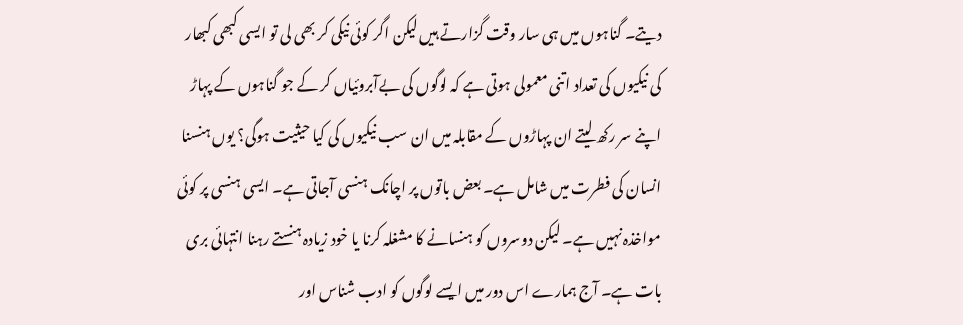دیتے۔ گناہوں میں ہی سار وقت گزارتے ہیں لیکن اگر کوئی نیکی کر بھی لی تو ایسی کبھی کبھار کی نیکیوں کی تعداد اتنی معمولی ہوتی ہے کہ لوگوں کی بےآبروئیاں کر کے جو گناہوں کے پہاڑ اپنے سر رکھ لیتے ان پہاڑوں کے مقابلہ میں ان سب نیکیوں کی کیا حیثیت ہوگی؟ یوں ہنسنا انسان کی فطرت میں شامل ہے۔ بعض باتوں پر اچانک ہنسی آجاتی ہے۔ ایسی ہنسی پر کوئی مواخذہ نہیں ہے۔ لیکن دوسروں کو ہنسانے کا مشغلہ کرنا یا خود زیادہ ہنستے رہنا انتہائی بری بات ہے۔ آج ہمارے اس دور میں ایسے لوگوں کو ادب شناس اور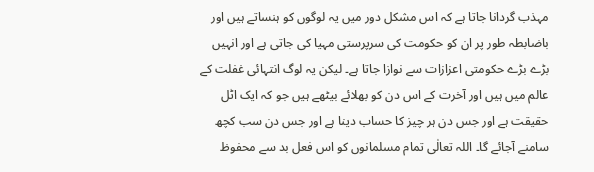مہذب گردانا جاتا ہے کہ اس مشکل دور میں یہ لوگوں کو ہنساتے ہیں اور باضابطہ طور پر ان کو حکومت کی سرپرستی مہیا کی جاتی ہے اور انہیں بڑے بڑے حکومتی اعزازات سے نوازا جاتا ہے۔ لیکن یہ لوگ انتہائی غفلت کے عالم میں ہیں اور آخرت کے اس دن کو بھلائے بیٹھے ہیں جو کہ ایک اٹل حقیقت ہے اور جس دن ہر چیز کا حساب دینا ہے اور جس دن سب کچھ سامنے آجائے گا۔ اللہ تعالٰی تمام مسلمانوں کو اس فعل بد سے محفوظ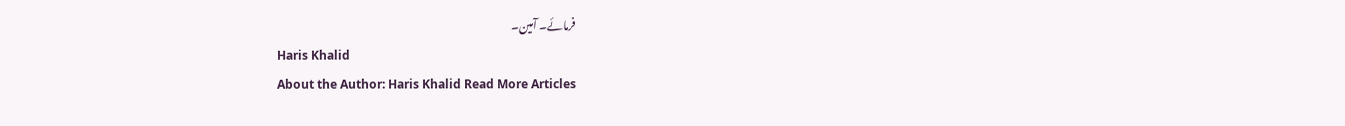فرمائے۔ آمین۔
Haris Khalid
About the Author: Haris Khalid Read More Articles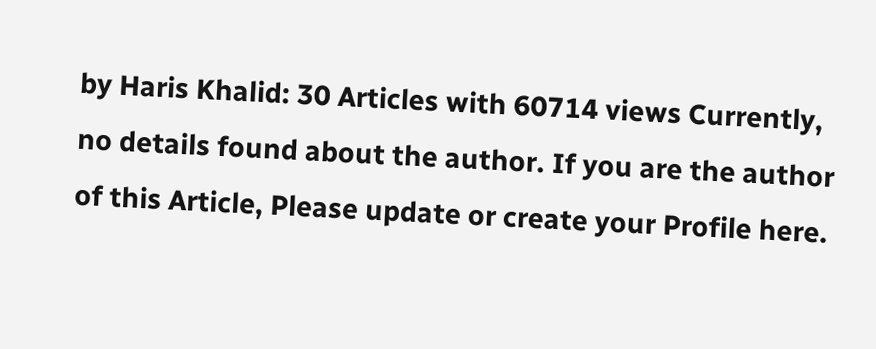by Haris Khalid: 30 Articles with 60714 views Currently, no details found about the author. If you are the author of this Article, Please update or create your Profile here.